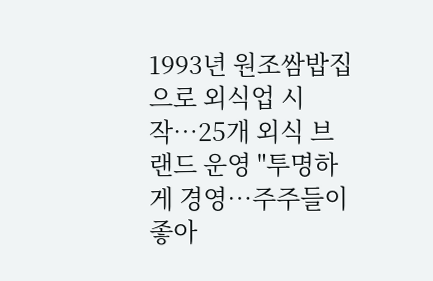1993년 원조쌈밥집으로 외식업 시작…25개 외식 브랜드 운영 "투명하게 경영…주주들이 좋아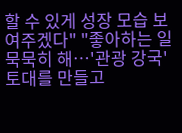할 수 있게 성장 모습 보여주겠다" "좋아하는 일 묵묵히 해…'관광 강국' 토대를 만들고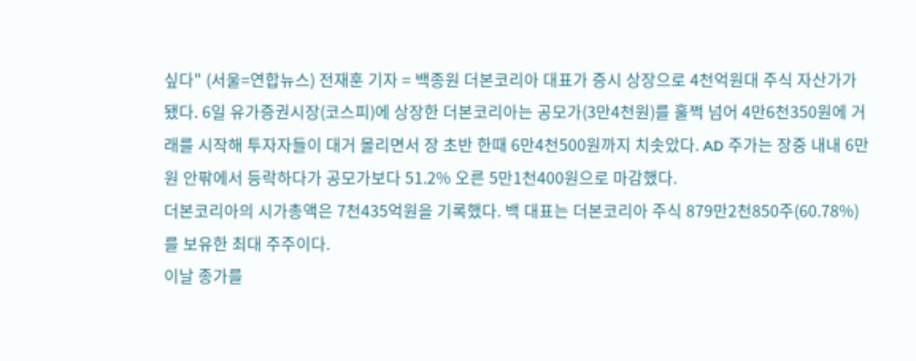싶다" (서울=연합뉴스) 전재훈 기자 = 백종원 더본코리아 대표가 증시 상장으로 4천억원대 주식 자산가가 됐다. 6일 유가증권시장(코스피)에 상장한 더본코리아는 공모가(3만4천원)를 훌쩍 넘어 4만6천350원에 거래를 시작해 투자자들이 대거 몰리면서 장 초반 한때 6만4천500원까지 치솟았다. AD 주가는 장중 내내 6만원 안팎에서 등락하다가 공모가보다 51.2% 오른 5만1천400원으로 마감했다.
더본코리아의 시가총액은 7천435억원을 기록했다. 백 대표는 더본코리아 주식 879만2천850주(60.78%)를 보유한 최대 주주이다.
이날 종가를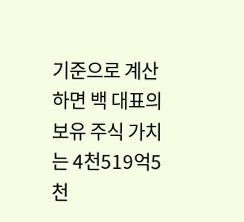기준으로 계산하면 백 대표의 보유 주식 가치는 4천519억5천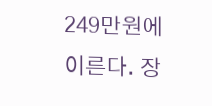249만원에 이른다. 장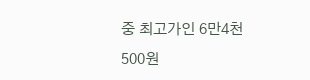중 최고가인 6만4천500원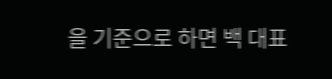을 기준으로 하면 백 대표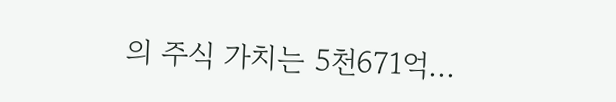의 주식 가치는 5천671억...